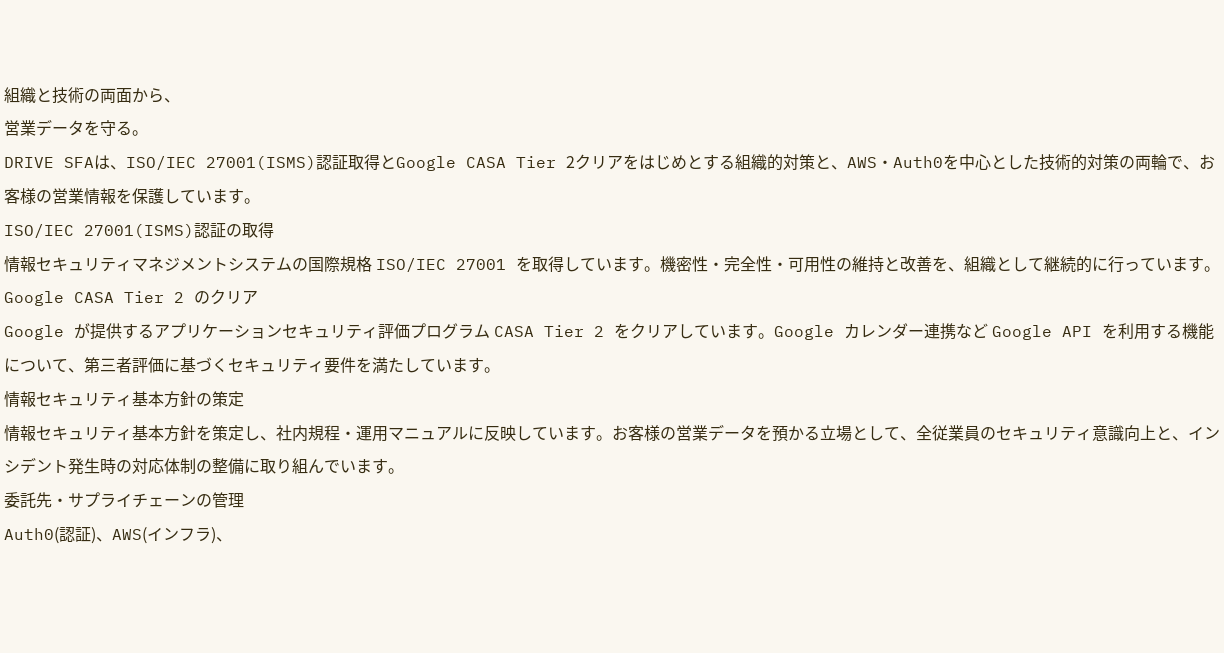組織と技術の両面から、
営業データを守る。
DRIVE SFAは、ISO/IEC 27001(ISMS)認証取得とGoogle CASA Tier 2クリアをはじめとする組織的対策と、AWS・Auth0を中心とした技術的対策の両輪で、お客様の営業情報を保護しています。
ISO/IEC 27001(ISMS)認証の取得
情報セキュリティマネジメントシステムの国際規格 ISO/IEC 27001 を取得しています。機密性・完全性・可用性の維持と改善を、組織として継続的に行っています。
Google CASA Tier 2 のクリア
Google が提供するアプリケーションセキュリティ評価プログラム CASA Tier 2 をクリアしています。Google カレンダー連携など Google API を利用する機能について、第三者評価に基づくセキュリティ要件を満たしています。
情報セキュリティ基本方針の策定
情報セキュリティ基本方針を策定し、社内規程・運用マニュアルに反映しています。お客様の営業データを預かる立場として、全従業員のセキュリティ意識向上と、インシデント発生時の対応体制の整備に取り組んでいます。
委託先・サプライチェーンの管理
Auth0(認証)、AWS(インフラ)、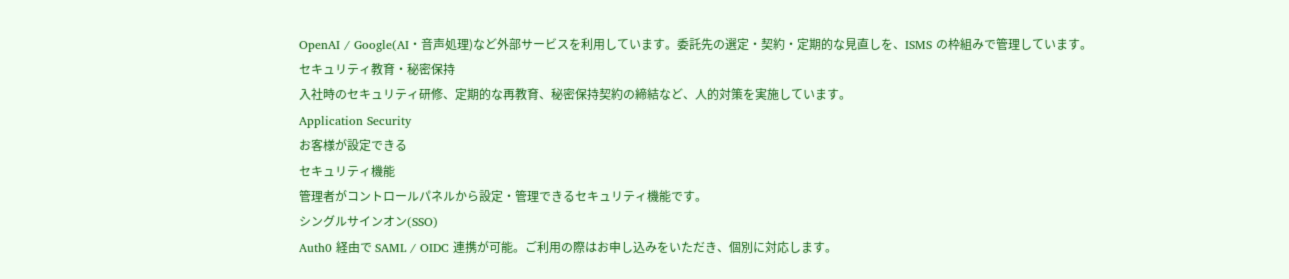OpenAI / Google(AI・音声処理)など外部サービスを利用しています。委託先の選定・契約・定期的な見直しを、ISMS の枠組みで管理しています。
セキュリティ教育・秘密保持
入社時のセキュリティ研修、定期的な再教育、秘密保持契約の締結など、人的対策を実施しています。
Application Security
お客様が設定できる
セキュリティ機能
管理者がコントロールパネルから設定・管理できるセキュリティ機能です。
シングルサインオン(SSO)
Auth0 経由で SAML / OIDC 連携が可能。ご利用の際はお申し込みをいただき、個別に対応します。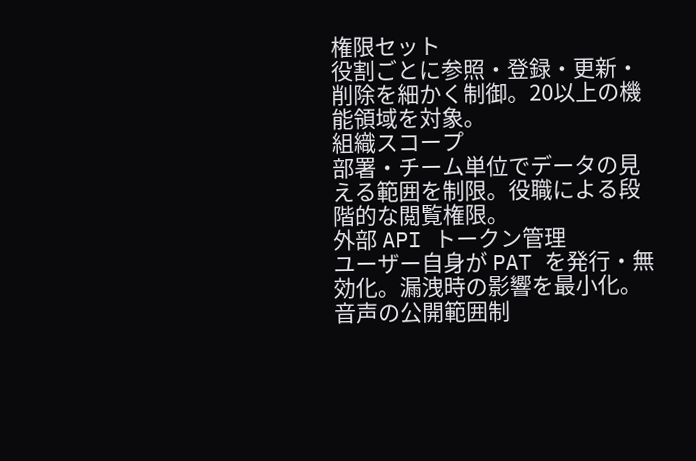権限セット
役割ごとに参照・登録・更新・削除を細かく制御。20以上の機能領域を対象。
組織スコープ
部署・チーム単位でデータの見える範囲を制限。役職による段階的な閲覧権限。
外部 API トークン管理
ユーザー自身が PAT を発行・無効化。漏洩時の影響を最小化。
音声の公開範囲制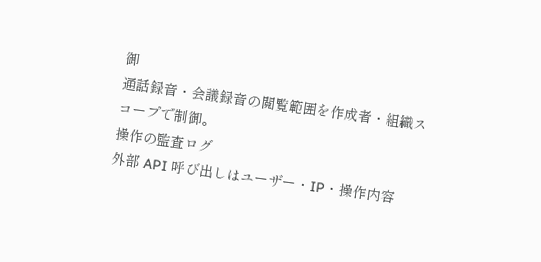御
通話録音・会議録音の閲覧範囲を作成者・組織スコープで制御。
操作の監査ログ
外部 API 呼び出しはユーザー・IP・操作内容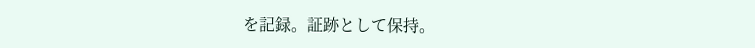を記録。証跡として保持。